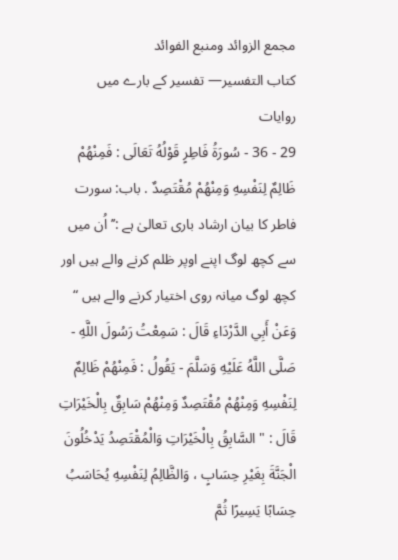مجمع الزوائد ومنبع الفوائد
كتاب التفسير— تفسیر کے بارے میں روایات
29 - 36 - سُورَةُ فَاطِرٍ قَوْلُهُ تَعَالَى : فَمِنْهُمْ ظَالِمٌ لِنَفْسِهِ وَمِنْهُمْ مُقْتَصِدٌ . باب: سورت فاطر کا بیان ارشاد باری تعالیٰ ہے :’’ اُن میں سے کچھ لوگ اپنے اوپر ظلم کرنے والے ہیں اور کچھ لوگ میانہ روی اختیار کرنے والے ہیں “
وَعَنْ أَبِي الدَّرْدَاءِ قَالَ : سَمِعْتُ رَسُولَ اللَّهِ - صَلَّى اللَّهُ عَلَيْهِ وَسَلَّمَ - يَقُولُ : فَمِنْهُمْ ظَالِمٌ لِنَفْسِهِ وَمِنْهُمْ مُقْتَصِدٌ وَمِنْهُمْ سَابِقٌ بِالْخَيْرَاتِ قَالَ : " السَّابِقُ بِالْخَيْرَاتِ وَالْمُقْتَصِدُ يَدْخُلُونَ الْجَنَّةَ بِغَيْرِ حِسَابٍ ، وَالظَّالِمُ لِنَفْسِهِ يُحَاسَبُ حِسَابًا يَسِيرًا ثُمَّ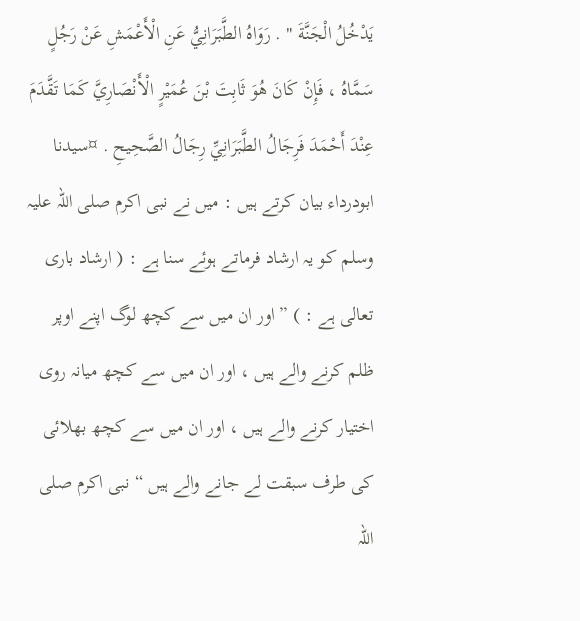يَدْخُلُ الْجَنَّةَ " . رَوَاهُ الطَّبَرَانِيُّ عَنِ الْأَعْمَشِ عَنْ رَجُلٍ سَمَّاهُ ، فَإِنْ كَانَ هُوَ ثَابِتَ بْنَ عُمَيْرٍ الْأَنْصَارِيَّ كَمَا تَقَّدَمَ عِنْدَ أَحْمَدَ فَرِجَالُ الطَّبَرَانِيِّ رِجَالُ الصَّحِيحِ . ¤سیدنا ابودرداء بیان کرتے ہیں : میں نے نبی اکرم صلی اللہ علیہ وسلم کو یہ ارشاد فرماتے ہوئے سنا ہے : ( ارشاد باری تعالی ہے : ) ” اور ان میں سے کچھ لوگ اپنے اوپر ظلم کرنے والے ہیں ، اور ان میں سے کچھ میانہ روی اختیار کرنے والے ہیں ، اور ان میں سے کچھ بھلائی کی طرف سبقت لے جانے والے ہیں “ نبی اکرم صلی اللہ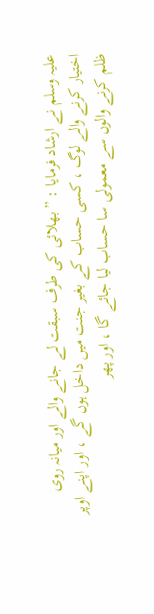علیہ وسلم نے ارشاد فرمایا : ” بھلائی کی طرف سبقت لے جانے والے اور میانہ روی اختیار کرنے والے لوگ ، کسی حساب کے بغیر جنت میں داخل ہوں گے ، اور اپنے اوپر ظلم کرنے والوں سے معمولی سا حساب لیا جائے گا ، اور پھر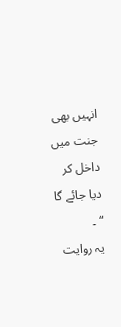انہیں بھی جنت میں داخل کر دیا جائے گا “ ۔
یہ روایت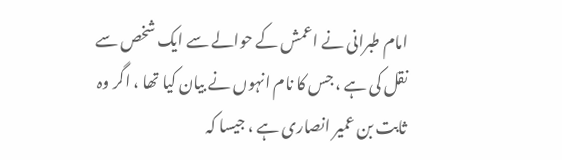امام طبرانی نے اعمش کے حوالے سے ایک شخص سے نقل کی ہے ، جس کا نام انہوں نے بیان کیا تھا ، اگر وہ ثابت بن عمیر انصاری ہے ، جیسا کہ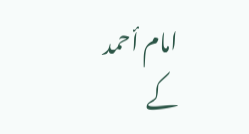امام أحمد کے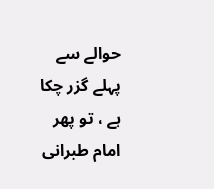حوالے سے پہلے گزر چکا ہے ، تو پھر امام طبرانی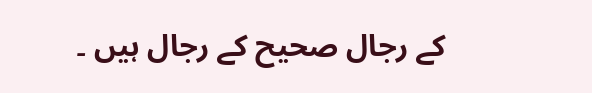کے رجال صحیح کے رجال ہیں ۔